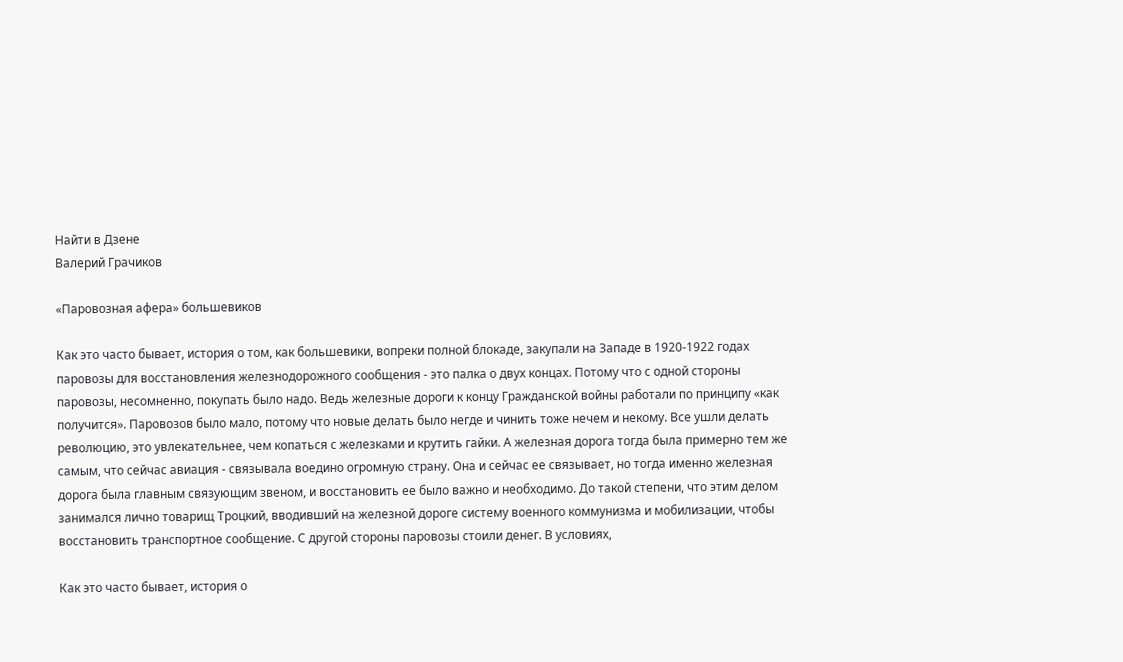Найти в Дзене
Валерий Грачиков

«Паровозная афера» большевиков

Как это часто бывает, история о том, как большевики, вопреки полной блокаде, закупали на Западе в 1920-1922 годах паровозы для восстановления железнодорожного сообщения - это палка о двух концах. Потому что с одной стороны паровозы, несомненно, покупать было надо. Ведь железные дороги к концу Гражданской войны работали по принципу «как получится». Паровозов было мало, потому что новые делать было негде и чинить тоже нечем и некому. Все ушли делать революцию, это увлекательнее, чем копаться с железками и крутить гайки. А железная дорога тогда была примерно тем же самым, что сейчас авиация - связывала воедино огромную страну. Она и сейчас ее связывает, но тогда именно железная дорога была главным связующим звеном, и восстановить ее было важно и необходимо. До такой степени, что этим делом занимался лично товарищ Троцкий, вводивший на железной дороге систему военного коммунизма и мобилизации, чтобы восстановить транспортное сообщение. С другой стороны паровозы стоили денег. В условиях,

Как это часто бывает, история о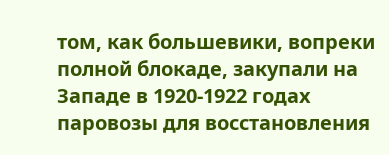том, как большевики, вопреки полной блокаде, закупали на Западе в 1920-1922 годах паровозы для восстановления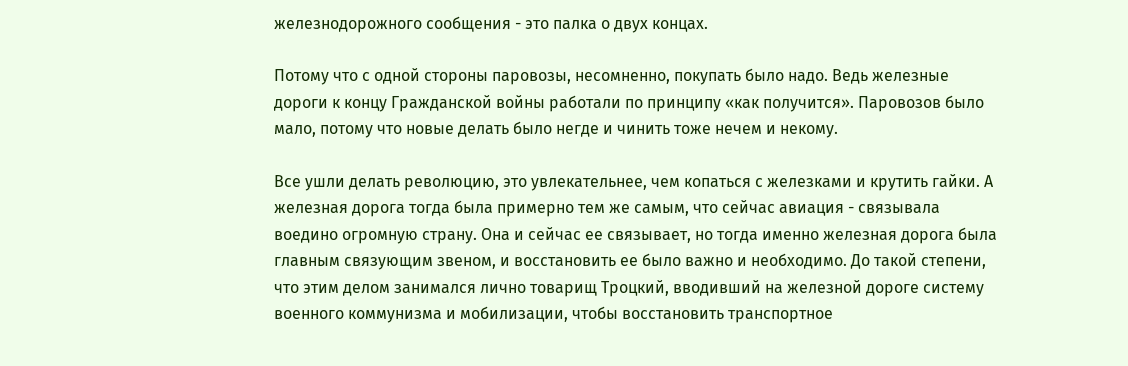железнодорожного сообщения - это палка о двух концах.

Потому что с одной стороны паровозы, несомненно, покупать было надо. Ведь железные дороги к концу Гражданской войны работали по принципу «как получится». Паровозов было мало, потому что новые делать было негде и чинить тоже нечем и некому.

Все ушли делать революцию, это увлекательнее, чем копаться с железками и крутить гайки. А железная дорога тогда была примерно тем же самым, что сейчас авиация - связывала воедино огромную страну. Она и сейчас ее связывает, но тогда именно железная дорога была главным связующим звеном, и восстановить ее было важно и необходимо. До такой степени, что этим делом занимался лично товарищ Троцкий, вводивший на железной дороге систему военного коммунизма и мобилизации, чтобы восстановить транспортное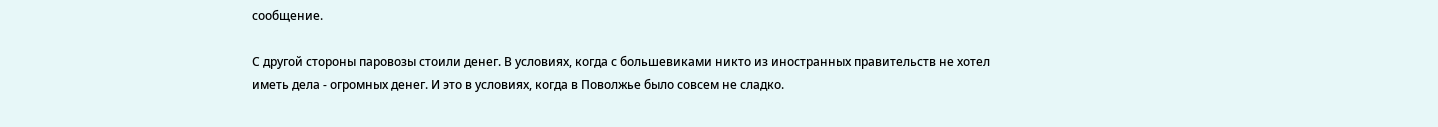сообщение.

С другой стороны паровозы стоили денег. В условиях, когда с большевиками никто из иностранных правительств не хотел иметь дела - огромных денег. И это в условиях, когда в Поволжье было совсем не сладко.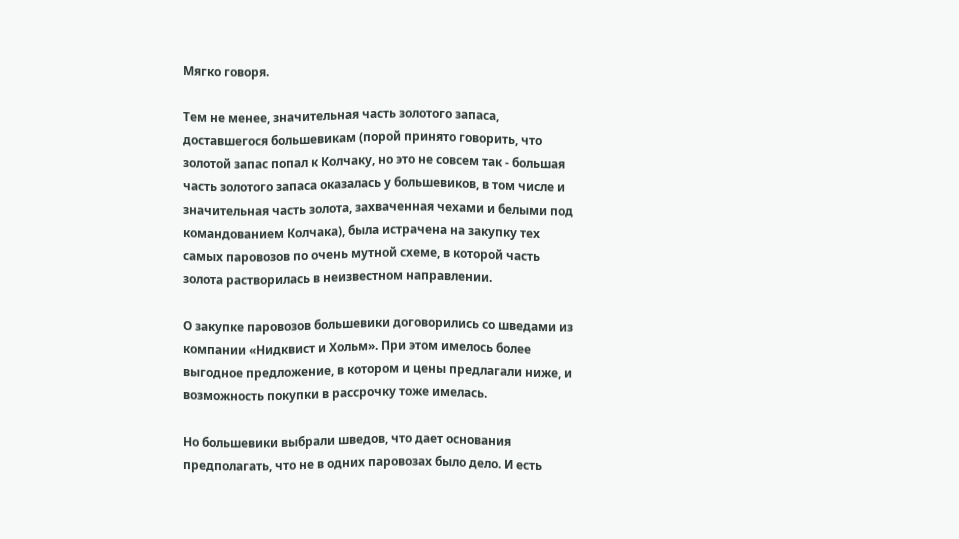Мягко говоря.

Тем не менее, значительная часть золотого запаса, доставшегося большевикам (порой принято говорить, что золотой запас попал к Колчаку, но это не совсем так - большая часть золотого запаса оказалась у большевиков, в том числе и значительная часть золота, захваченная чехами и белыми под командованием Колчака), была истрачена на закупку тех самых паровозов по очень мутной схеме, в которой часть золота растворилась в неизвестном направлении.

О закупке паровозов большевики договорились со шведами из компании «Нидквист и Хольм». При этом имелось более выгодное предложение, в котором и цены предлагали ниже, и возможность покупки в рассрочку тоже имелась.

Но большевики выбрали шведов, что дает основания предполагать, что не в одних паровозах было дело. И есть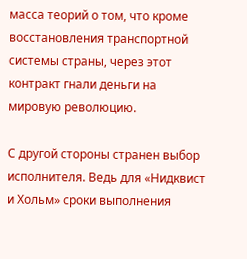масса теорий о том, что кроме восстановления транспортной системы страны, через этот контракт гнали деньги на мировую революцию.

С другой стороны странен выбор исполнителя. Ведь для «Нидквист и Хольм» сроки выполнения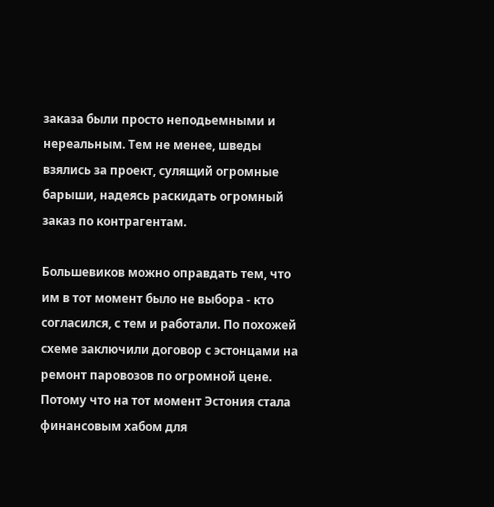заказа были просто неподьемными и нереальным. Тем не менее, шведы взялись за проект, сулящий огромные барыши, надеясь раскидать огромный заказ по контрагентам.

Большевиков можно оправдать тем, что им в тот момент было не выбора - кто согласился, с тем и работали. По похожей схеме заключили договор с эстонцами на ремонт паровозов по огромной цене. Потому что на тот момент Эстония стала финансовым хабом для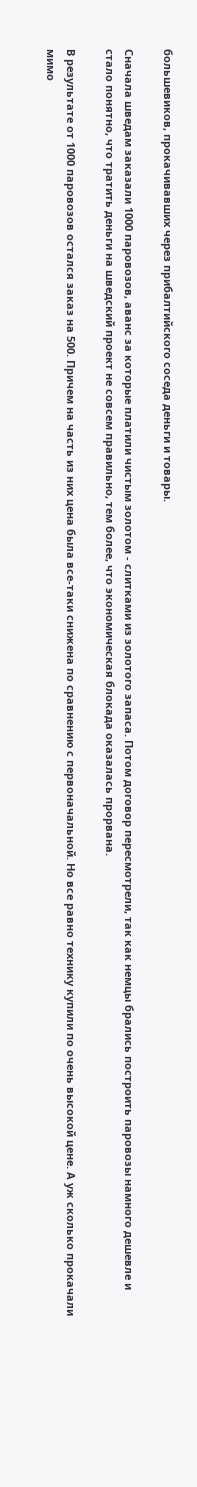большевиков, прокачивавших через прибалтийского соседа деньги и товары.

Сначала шведам заказали 1000 паровозов, аванс за которые платили чистым золотом - слитками из золотого запаса. Потом договор пересмотрели, так как немцы брались построить паровозы намного дешевле и стало понятно, что тратить деньги на шведский проект не совсем правильно, тем более, что экономическая блокада оказалась прорвана.

В результате от 1000 паровозов остался заказ на 500. Причем на часть из них цена была все-таки снижена по сравнению с первоначальной. Но все равно технику купили по очень высокой цене. А уж сколько прокачали мимо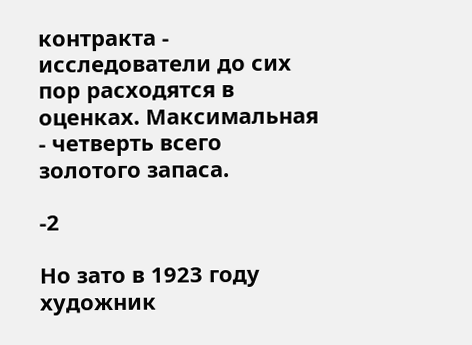контракта - исследователи до сих пор расходятся в оценках. Максимальная - четверть всего золотого запаса.

-2

Но зато в 1923 году художник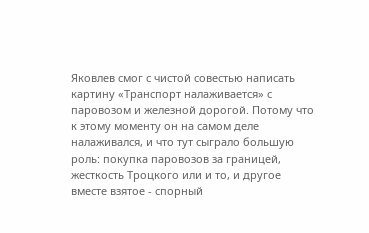Яковлев смог с чистой совестью написать картину «Транспорт налаживается» с паровозом и железной дорогой. Потому что к этому моменту он на самом деле налаживался, и что тут сыграло большую роль: покупка паровозов за границей, жесткость Троцкого или и то, и другое вместе взятое - спорный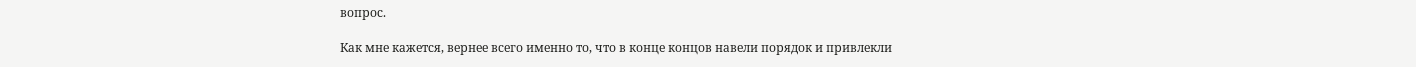вопрос.

Как мне кажется, вернее всего именно то, что в конце концов навели порядок и привлекли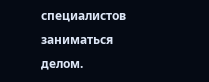специалистов заниматься делом.